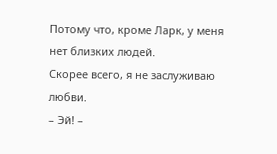Потому что, кроме Ларк, у меня нет близких людей.
Скорее всего, я не заслуживаю любви.
– Эй! –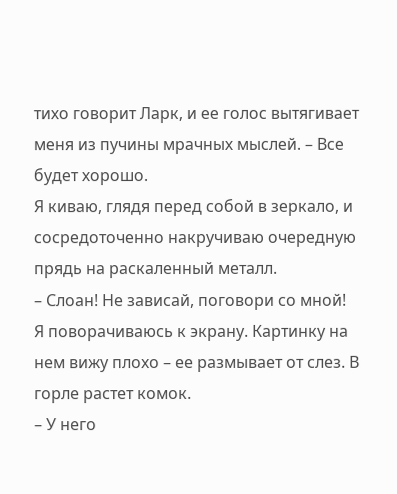тихо говорит Ларк, и ее голос вытягивает меня из пучины мрачных мыслей. – Все будет хорошо.
Я киваю, глядя перед собой в зеркало, и сосредоточенно накручиваю очередную прядь на раскаленный металл.
– Слоан! Не зависай, поговори со мной!
Я поворачиваюсь к экрану. Картинку на нем вижу плохо – ее размывает от слез. В горле растет комок.
– У него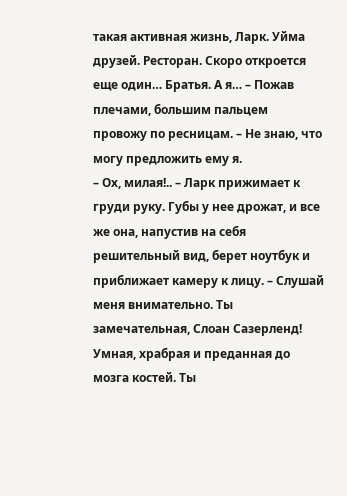такая активная жизнь, Ларк. Уйма друзей. Ресторан. Скоро откроется еще один… Братья. А я… – Пожав плечами, большим пальцем провожу по ресницам. – Не знаю, что могу предложить ему я.
– Ох, милая!.. – Ларк прижимает к груди руку. Губы у нее дрожат, и все же она, напустив на себя решительный вид, берет ноутбук и приближает камеру к лицу. – Слушай меня внимательно. Ты замечательная, Слоан Сазерленд! Умная, храбрая и преданная до мозга костей. Ты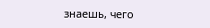знаешь, чего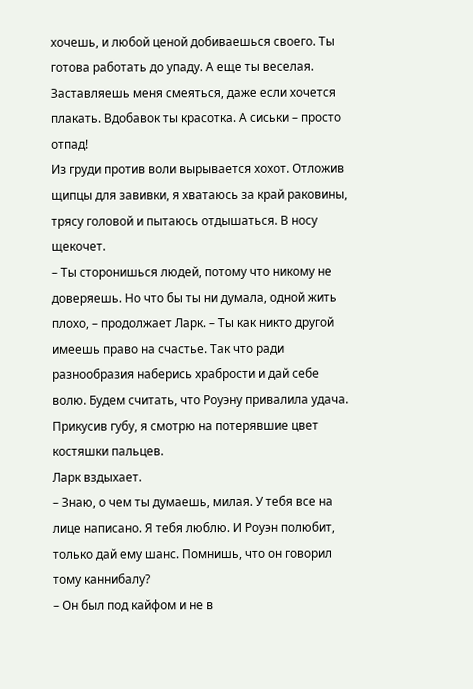хочешь, и любой ценой добиваешься своего. Ты готова работать до упаду. А еще ты веселая. Заставляешь меня смеяться, даже если хочется плакать. Вдобавок ты красотка. А сиськи – просто отпад!
Из груди против воли вырывается хохот. Отложив щипцы для завивки, я хватаюсь за край раковины, трясу головой и пытаюсь отдышаться. В носу щекочет.
– Ты сторонишься людей, потому что никому не доверяешь. Но что бы ты ни думала, одной жить плохо, – продолжает Ларк. – Ты как никто другой имеешь право на счастье. Так что ради разнообразия наберись храбрости и дай себе волю. Будем считать, что Роуэну привалила удача.
Прикусив губу, я смотрю на потерявшие цвет костяшки пальцев.
Ларк вздыхает.
– Знаю, о чем ты думаешь, милая. У тебя все на лице написано. Я тебя люблю. И Роуэн полюбит, только дай ему шанс. Помнишь, что он говорил тому каннибалу?
– Он был под кайфом и не в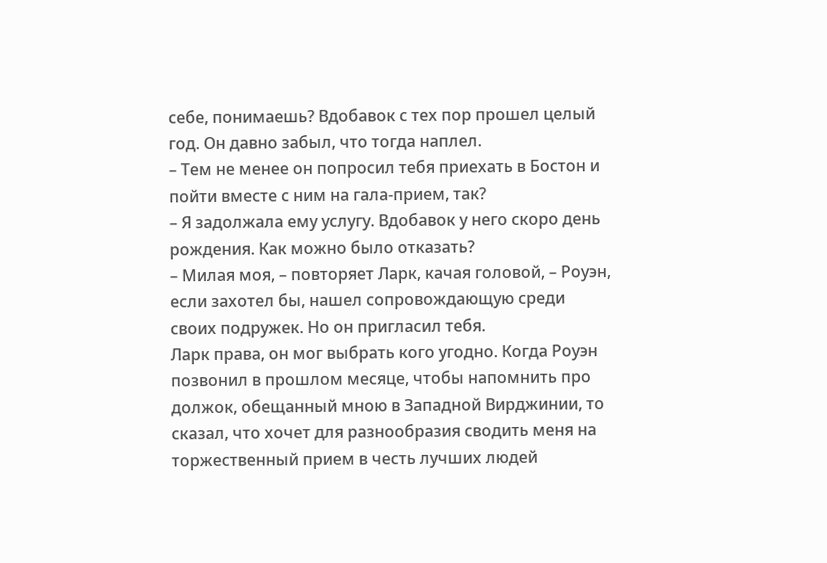себе, понимаешь? Вдобавок с тех пор прошел целый год. Он давно забыл, что тогда наплел.
– Тем не менее он попросил тебя приехать в Бостон и пойти вместе с ним на гала-прием, так?
– Я задолжала ему услугу. Вдобавок у него скоро день рождения. Как можно было отказать?
– Милая моя, – повторяет Ларк, качая головой, – Роуэн, если захотел бы, нашел сопровождающую среди своих подружек. Но он пригласил тебя.
Ларк права, он мог выбрать кого угодно. Когда Роуэн позвонил в прошлом месяце, чтобы напомнить про должок, обещанный мною в Западной Вирджинии, то сказал, что хочет для разнообразия сводить меня на торжественный прием в честь лучших людей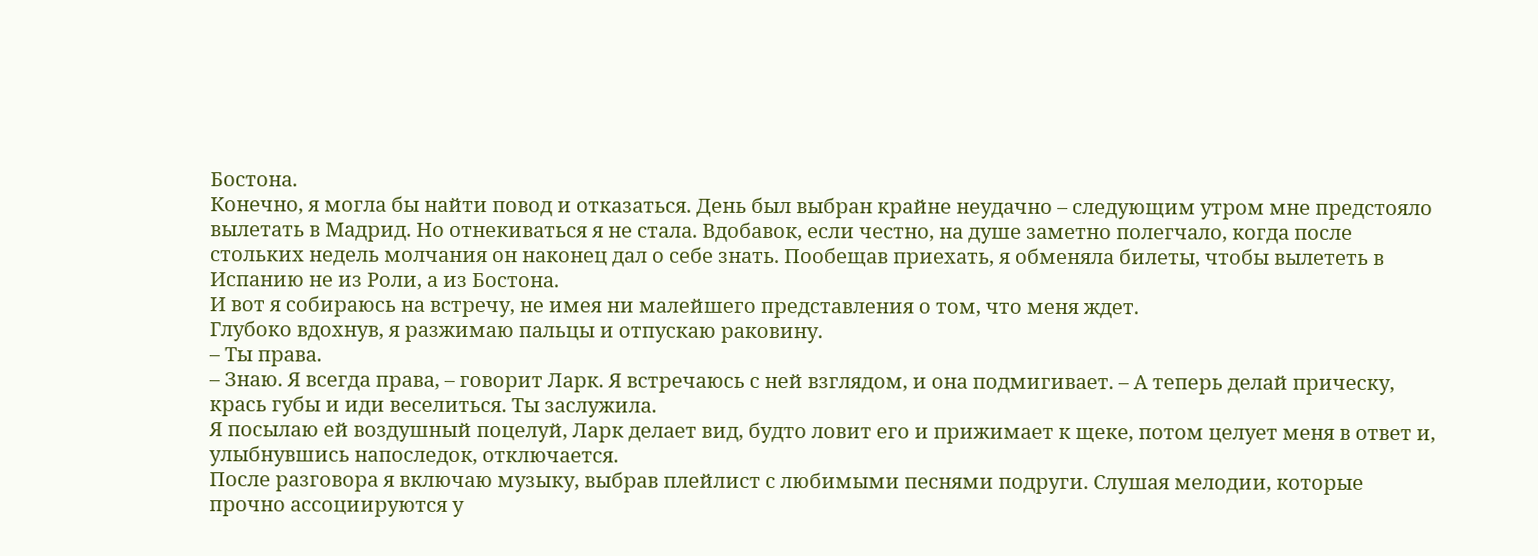Бостона.
Конечно, я могла бы найти повод и отказаться. День был выбран крайне неудачно – следующим утром мне предстояло вылетать в Мадрид. Но отнекиваться я не стала. Вдобавок, если честно, на душе заметно полегчало, когда после стольких недель молчания он наконец дал о себе знать. Пообещав приехать, я обменяла билеты, чтобы вылететь в Испанию не из Роли, а из Бостона.
И вот я собираюсь на встречу, не имея ни малейшего представления о том, что меня ждет.
Глубоко вдохнув, я разжимаю пальцы и отпускаю раковину.
– Ты права.
– Знаю. Я всегда права, – говорит Ларк. Я встречаюсь с ней взглядом, и она подмигивает. – А теперь делай прическу, крась губы и иди веселиться. Ты заслужила.
Я посылаю ей воздушный поцелуй, Ларк делает вид, будто ловит его и прижимает к щеке, потом целует меня в ответ и, улыбнувшись напоследок, отключается.
После разговора я включаю музыку, выбрав плейлист с любимыми песнями подруги. Слушая мелодии, которые прочно ассоциируются у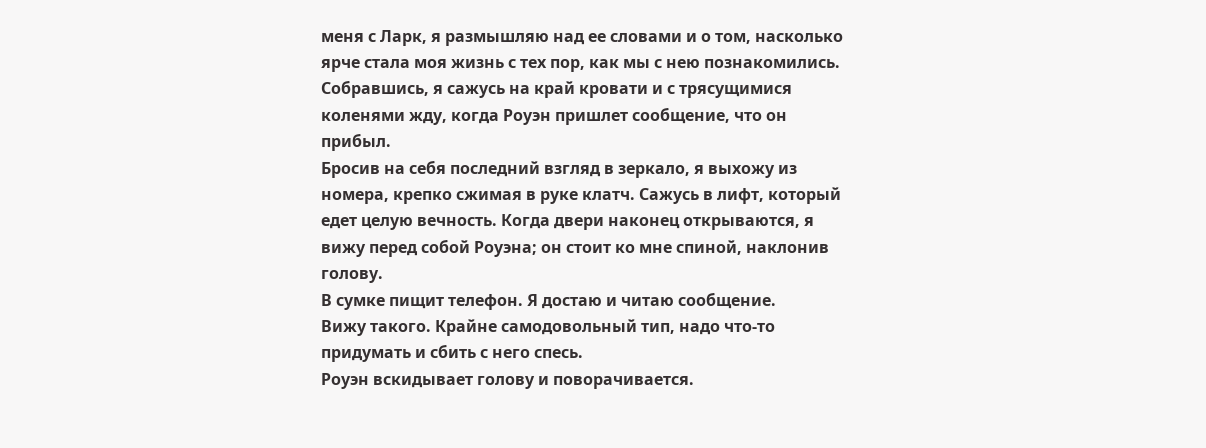меня с Ларк, я размышляю над ее словами и о том, насколько ярче стала моя жизнь с тех пор, как мы с нею познакомились.
Собравшись, я сажусь на край кровати и с трясущимися коленями жду, когда Роуэн пришлет сообщение, что он прибыл.
Бросив на себя последний взгляд в зеркало, я выхожу из номера, крепко сжимая в руке клатч. Сажусь в лифт, который едет целую вечность. Когда двери наконец открываются, я вижу перед собой Роуэна; он стоит ко мне спиной, наклонив голову.
В сумке пищит телефон. Я достаю и читаю сообщение.
Вижу такого. Крайне самодовольный тип, надо что-то придумать и сбить с него спесь.
Роуэн вскидывает голову и поворачивается.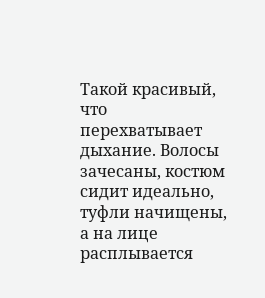Такой красивый, что перехватывает дыхание. Волосы зачесаны, костюм сидит идеально, туфли начищены, а на лице расплывается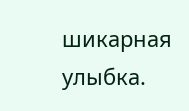шикарная улыбка.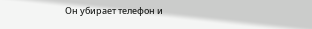Он убирает телефон и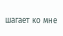шагает ко мне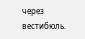через вестибюль.